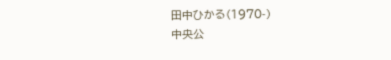田中ひかる(1970-)
中央公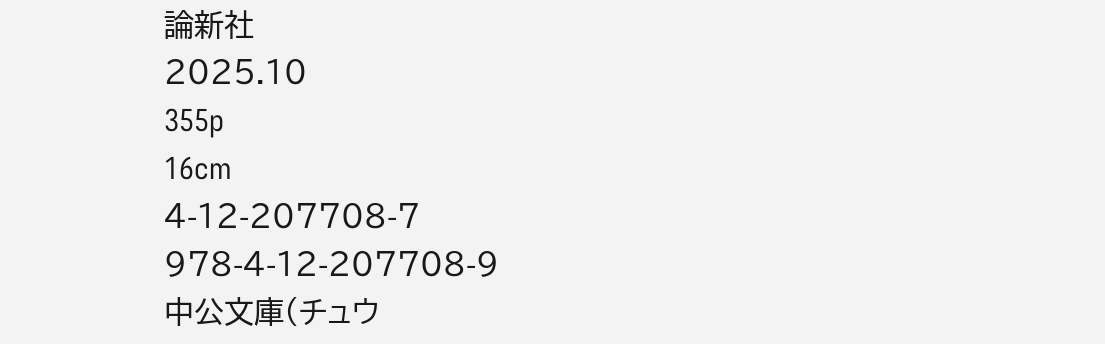論新社
2025.10
355p
16cm
4-12-207708-7
978-4-12-207708-9
中公文庫(チュウ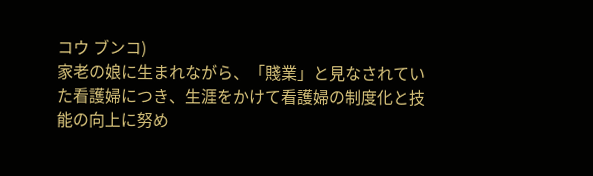コウ ブンコ)
家老の娘に生まれながら、「賤業」と見なされていた看護婦につき、生涯をかけて看護婦の制度化と技能の向上に努め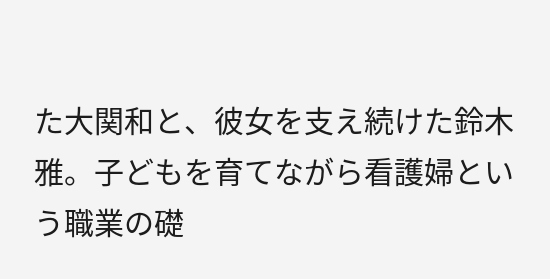た大関和と、彼女を支え続けた鈴木雅。子どもを育てながら看護婦という職業の礎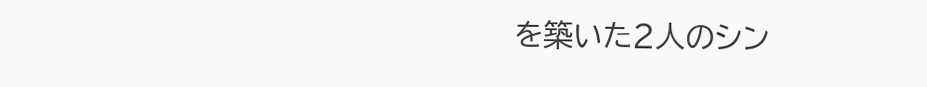を築いた2人のシン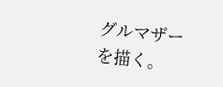グルマザーを描く。